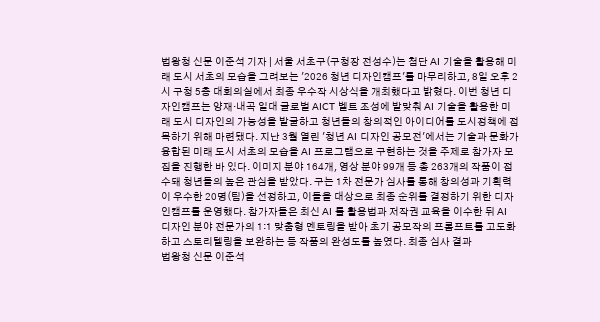법왕청 신문 이준석 기자 | 서울 서초구(구청장 전성수)는 첨단 AI 기술을 활용해 미래 도시 서초의 모습을 그려보는 '2026 청년 디자인캠프'를 마무리하고, 8일 오후 2시 구청 5층 대회의실에서 최종 우수작 시상식을 개최했다고 밝혔다. 이번 청년 디자인캠프는 양재·내곡 일대 글로벌 AICT 벨트 조성에 발맞춰 AI 기술을 활용한 미래 도시 디자인의 가능성을 발굴하고 청년들의 창의적인 아이디어를 도시정책에 접목하기 위해 마련됐다. 지난 3월 열린 '청년 AI 디자인 공모전'에서는 기술과 문화가 융합된 미래 도시 서초의 모습을 AI 프로그램으로 구현하는 것을 주제로 참가자 모집을 진행한 바 있다. 이미지 분야 164개, 영상 분야 99개 등 총 263개의 작품이 접수돼 청년들의 높은 관심을 받았다. 구는 1차 전문가 심사를 통해 창의성과 기획력이 우수한 20명(팀)을 선정하고, 이들을 대상으로 최종 순위를 결정하기 위한 디자인캠프를 운영했다. 참가자들은 최신 AI 툴 활용법과 저작권 교육을 이수한 뒤 AI 디자인 분야 전문가의 1:1 맞춤형 멘토링을 받아 초기 공모작의 프롬프트를 고도화하고 스토리텔링을 보완하는 등 작품의 완성도를 높였다. 최종 심사 결과
법왕청 신문 이준석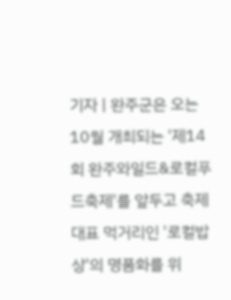기자 | 완주군은 오는 10월 개최되는 '제14회 완주와일드&로컬푸드축제'를 앞두고 축제 대표 먹거리인 '로컬밥상'의 명품화를 위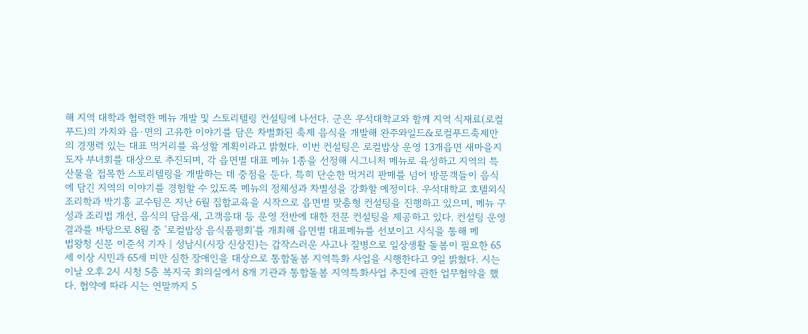해 지역 대학과 협력한 메뉴 개발 및 스토리텔링 컨설팅에 나선다. 군은 우석대학교와 함께 지역 식재료(로컬푸드)의 가치와 읍·면의 고유한 이야기를 담은 차별화된 축제 음식을 개발해 완주와일드&로컬푸드축제만의 경쟁력 있는 대표 먹거리를 육성할 계획이라고 밝혔다. 이번 컨설팅은 로컬밥상 운영 13개읍면 새마을지도자 부녀회를 대상으로 추진되며, 각 읍면별 대표 메뉴 1종을 선정해 시그니처 메뉴로 육성하고 지역의 특산물을 접목한 스토리텔링을 개발하는 데 중점을 둔다. 특히 단순한 먹거리 판매를 넘어 방문객들이 음식에 담긴 지역의 이야기를 경험할 수 있도록 메뉴의 정체성과 차별성을 강화할 예정이다. 우석대학교 호텔외식조리학과 박기홍 교수팀은 지난 6월 집합교육을 시작으로 읍면별 맞춤형 컨설팅을 진행하고 있으며, 메뉴 구성과 조리법 개선, 음식의 담음새, 고객응대 등 운영 전반에 대한 전문 컨설팅을 제공하고 있다. 컨설팅 운영결과를 바탕으로 8월 중 '로컬밥상 음식품평회'를 개최해 읍면별 대표메뉴를 선보이고 시식을 통해 메
법왕청 신문 이준석 기자 | 성남시(시장 신상진)는 갑작스러운 사고나 질병으로 일상생활 돌봄이 필요한 65세 이상 시민과 65세 미만 심한 장애인을 대상으로 통합돌봄 지역특화 사업을 시행한다고 9일 밝혔다. 시는 이날 오후 2시 시청 5층 복지국 회의실에서 8개 기관과 통합돌봄 지역특화사업 추진에 관한 업무협약을 했다. 협약에 따라 시는 연말까지 5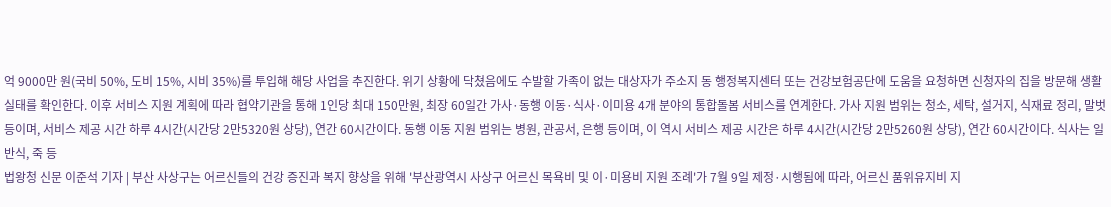억 9000만 원(국비 50%, 도비 15%, 시비 35%)를 투입해 해당 사업을 추진한다. 위기 상황에 닥쳤음에도 수발할 가족이 없는 대상자가 주소지 동 행정복지센터 또는 건강보험공단에 도움을 요청하면 신청자의 집을 방문해 생활 실태를 확인한다. 이후 서비스 지원 계획에 따라 협약기관을 통해 1인당 최대 150만원, 최장 60일간 가사·동행 이동·식사·이미용 4개 분야의 통합돌봄 서비스를 연계한다. 가사 지원 범위는 청소, 세탁, 설거지, 식재료 정리, 말벗 등이며, 서비스 제공 시간 하루 4시간(시간당 2만5320원 상당), 연간 60시간이다. 동행 이동 지원 범위는 병원, 관공서, 은행 등이며, 이 역시 서비스 제공 시간은 하루 4시간(시간당 2만5260원 상당), 연간 60시간이다. 식사는 일반식, 죽 등
법왕청 신문 이준석 기자 | 부산 사상구는 어르신들의 건강 증진과 복지 향상을 위해 '부산광역시 사상구 어르신 목욕비 및 이·미용비 지원 조례'가 7월 9일 제정·시행됨에 따라, 어르신 품위유지비 지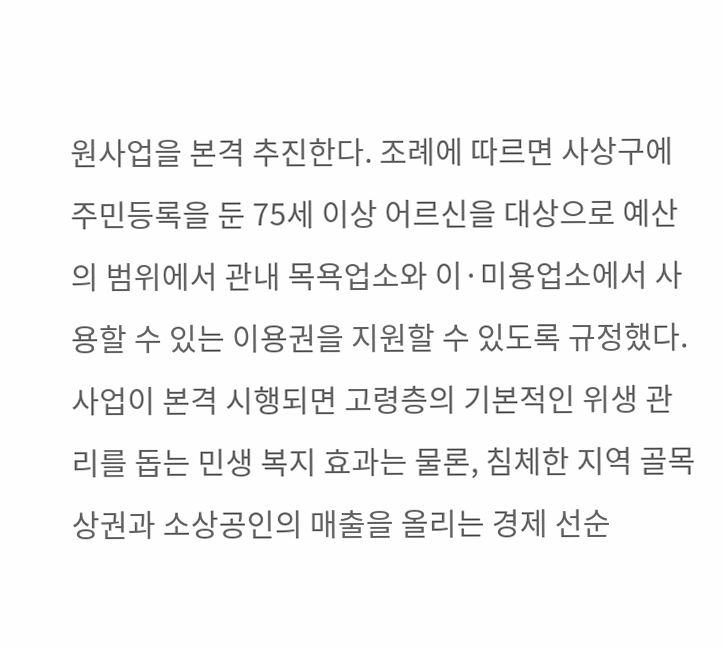원사업을 본격 추진한다. 조례에 따르면 사상구에 주민등록을 둔 75세 이상 어르신을 대상으로 예산의 범위에서 관내 목욕업소와 이·미용업소에서 사용할 수 있는 이용권을 지원할 수 있도록 규정했다. 사업이 본격 시행되면 고령층의 기본적인 위생 관리를 돕는 민생 복지 효과는 물론, 침체한 지역 골목상권과 소상공인의 매출을 올리는 경제 선순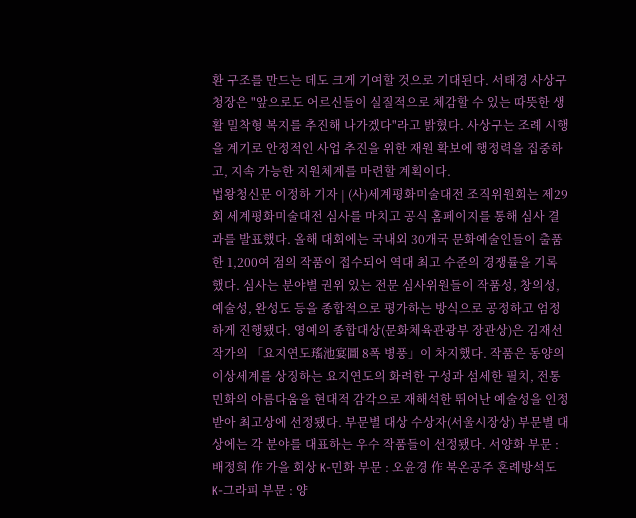환 구조를 만드는 데도 크게 기여할 것으로 기대된다. 서태경 사상구청장은 "앞으로도 어르신들이 실질적으로 체감할 수 있는 따뜻한 생활 밀착형 복지를 추진해 나가겠다"라고 밝혔다. 사상구는 조례 시행을 계기로 안정적인 사업 추진을 위한 재원 확보에 행정력을 집중하고, 지속 가능한 지원체계를 마련할 계획이다.
법왕청신문 이정하 기자 | (사)세계평화미술대전 조직위원회는 제29회 세계평화미술대전 심사를 마치고 공식 홈페이지를 통해 심사 결과를 발표했다. 올해 대회에는 국내외 30개국 문화예술인들이 출품한 1,200여 점의 작품이 접수되어 역대 최고 수준의 경쟁률을 기록했다. 심사는 분야별 권위 있는 전문 심사위원들이 작품성, 창의성, 예술성, 완성도 등을 종합적으로 평가하는 방식으로 공정하고 엄정하게 진행됐다. 영예의 종합대상(문화체육관광부 장관상)은 김재선 작가의 「요지연도瑤池宴圖 8폭 병풍」이 차지했다. 작품은 동양의 이상세계를 상징하는 요지연도의 화려한 구성과 섬세한 필치, 전통 민화의 아름다움을 현대적 감각으로 재해석한 뛰어난 예술성을 인정받아 최고상에 선정됐다. 부문별 대상 수상자(서울시장상) 부문별 대상에는 각 분야를 대표하는 우수 작품들이 선정됐다. 서양화 부문 : 배정희 作 가을 회상 K-민화 부문 : 오윤경 作 북온공주 혼례방석도 K-그라피 부문 : 양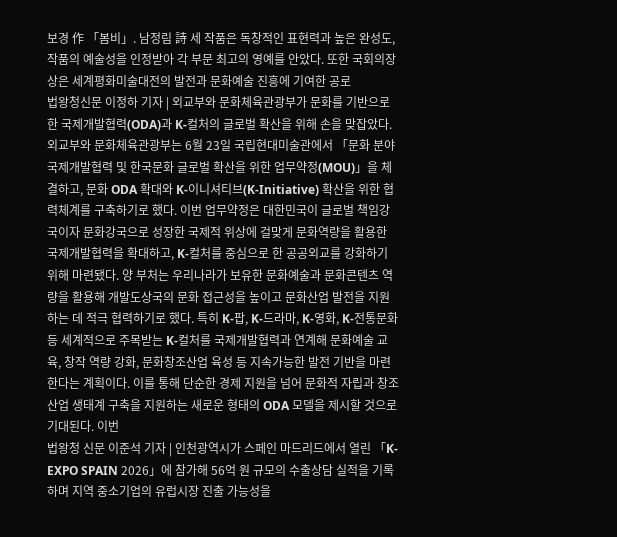보경 作 「봄비」. 남정림 詩 세 작품은 독창적인 표현력과 높은 완성도, 작품의 예술성을 인정받아 각 부문 최고의 영예를 안았다. 또한 국회의장상은 세계평화미술대전의 발전과 문화예술 진흥에 기여한 공로
법왕청신문 이정하 기자 | 외교부와 문화체육관광부가 문화를 기반으로 한 국제개발협력(ODA)과 K-컬처의 글로벌 확산을 위해 손을 맞잡았다. 외교부와 문화체육관광부는 6월 23일 국립현대미술관에서 「문화 분야 국제개발협력 및 한국문화 글로벌 확산을 위한 업무약정(MOU)」을 체결하고, 문화 ODA 확대와 K-이니셔티브(K-Initiative) 확산을 위한 협력체계를 구축하기로 했다. 이번 업무약정은 대한민국이 글로벌 책임강국이자 문화강국으로 성장한 국제적 위상에 걸맞게 문화역량을 활용한 국제개발협력을 확대하고, K-컬처를 중심으로 한 공공외교를 강화하기 위해 마련됐다. 양 부처는 우리나라가 보유한 문화예술과 문화콘텐츠 역량을 활용해 개발도상국의 문화 접근성을 높이고 문화산업 발전을 지원하는 데 적극 협력하기로 했다. 특히 K-팝, K-드라마, K-영화, K-전통문화 등 세계적으로 주목받는 K-컬처를 국제개발협력과 연계해 문화예술 교육, 창작 역량 강화, 문화창조산업 육성 등 지속가능한 발전 기반을 마련한다는 계획이다. 이를 통해 단순한 경제 지원을 넘어 문화적 자립과 창조산업 생태계 구축을 지원하는 새로운 형태의 ODA 모델을 제시할 것으로 기대된다. 이번
법왕청 신문 이준석 기자 | 인천광역시가 스페인 마드리드에서 열린 「K-EXPO SPAIN 2026」에 참가해 56억 원 규모의 수출상담 실적을 기록하며 지역 중소기업의 유럽시장 진출 가능성을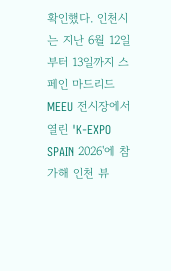확인했다. 인천시는 지난 6월 12일부터 13일까지 스페인 마드리드 MEEU 전시장에서 열린 'K-EXPO SPAIN 2026'에 참가해 인천 뷰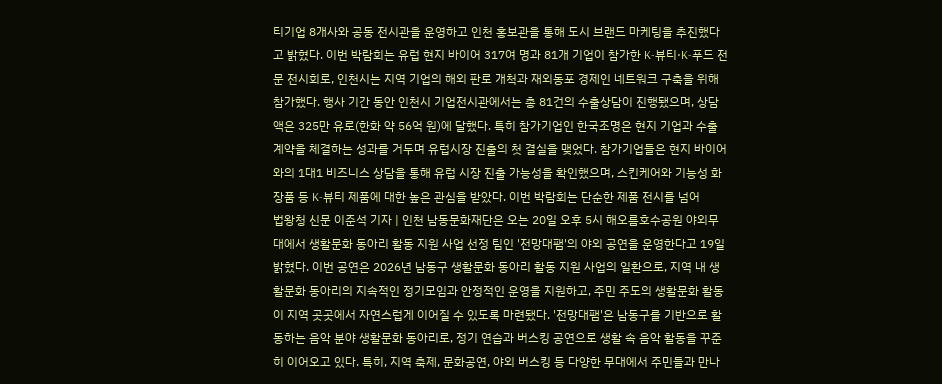티기업 8개사와 공동 전시관을 운영하고 인천 홍보관을 통해 도시 브랜드 마케팅을 추진했다고 밝혔다. 이번 박람회는 유럽 현지 바이어 317여 명과 81개 기업이 참가한 K-뷰티·K-푸드 전문 전시회로, 인천시는 지역 기업의 해외 판로 개척과 재외동포 경제인 네트워크 구축을 위해 참가했다. 행사 기간 동안 인천시 기업전시관에서는 총 81건의 수출상담이 진행됐으며, 상담액은 325만 유로(한화 약 56억 원)에 달했다. 특히 참가기업인 한국조명은 현지 기업과 수출계약을 체결하는 성과를 거두며 유럽시장 진출의 첫 결실을 맺었다. 참가기업들은 현지 바이어와의 1대1 비즈니스 상담을 통해 유럽 시장 진출 가능성을 확인했으며, 스킨케어와 기능성 화장품 등 K-뷰티 제품에 대한 높은 관심을 받았다. 이번 박람회는 단순한 제품 전시를 넘어
법왕청 신문 이준석 기자 | 인천 남동문화재단은 오는 20일 오후 5시 해오름호수공원 야외무대에서 생활문화 동아리 활동 지원 사업 선정 팀인 '전망대팸'의 야외 공연을 운영한다고 19일 밝혔다. 이번 공연은 2026년 남동구 생활문화 동아리 활동 지원 사업의 일환으로, 지역 내 생활문화 동아리의 지속적인 정기모임과 안정적인 운영을 지원하고, 주민 주도의 생활문화 활동이 지역 곳곳에서 자연스럽게 이어질 수 있도록 마련됐다. '전망대팸'은 남동구를 기반으로 활동하는 음악 분야 생활문화 동아리로, 정기 연습과 버스킹 공연으로 생활 속 음악 활동을 꾸준히 이어오고 있다. 특히, 지역 축제, 문화공연, 야외 버스킹 등 다양한 무대에서 주민들과 만나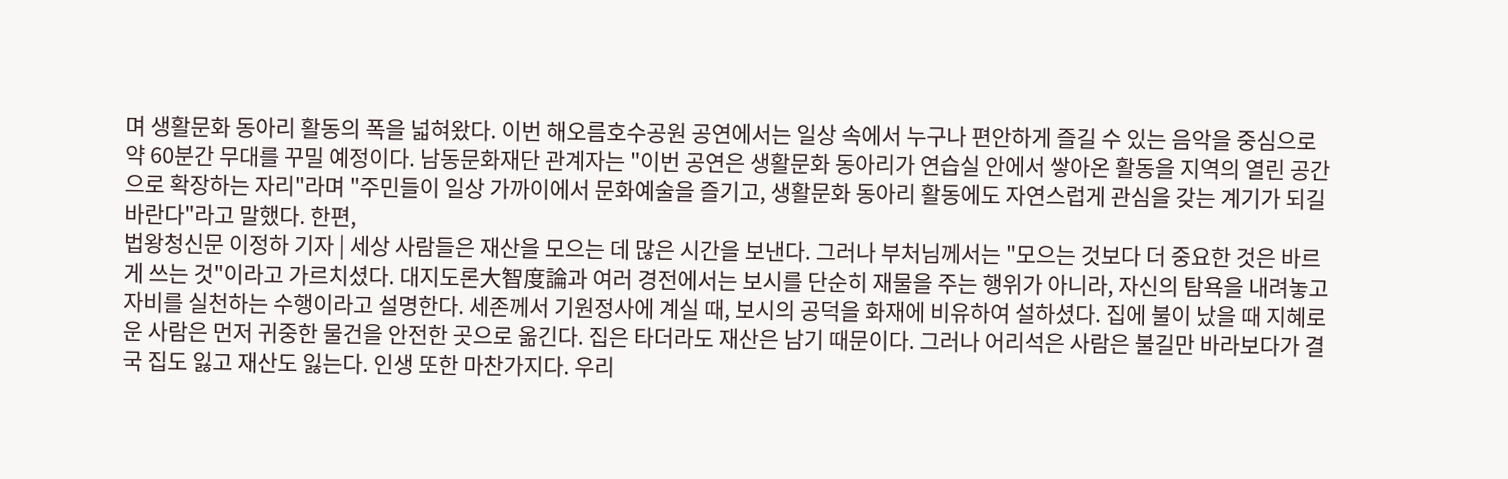며 생활문화 동아리 활동의 폭을 넓혀왔다. 이번 해오름호수공원 공연에서는 일상 속에서 누구나 편안하게 즐길 수 있는 음악을 중심으로 약 60분간 무대를 꾸밀 예정이다. 남동문화재단 관계자는 "이번 공연은 생활문화 동아리가 연습실 안에서 쌓아온 활동을 지역의 열린 공간으로 확장하는 자리"라며 "주민들이 일상 가까이에서 문화예술을 즐기고, 생활문화 동아리 활동에도 자연스럽게 관심을 갖는 계기가 되길 바란다"라고 말했다. 한편,
법왕청신문 이정하 기자 | 세상 사람들은 재산을 모으는 데 많은 시간을 보낸다. 그러나 부처님께서는 "모으는 것보다 더 중요한 것은 바르게 쓰는 것"이라고 가르치셨다. 대지도론大智度論과 여러 경전에서는 보시를 단순히 재물을 주는 행위가 아니라, 자신의 탐욕을 내려놓고 자비를 실천하는 수행이라고 설명한다. 세존께서 기원정사에 계실 때, 보시의 공덕을 화재에 비유하여 설하셨다. 집에 불이 났을 때 지혜로운 사람은 먼저 귀중한 물건을 안전한 곳으로 옮긴다. 집은 타더라도 재산은 남기 때문이다. 그러나 어리석은 사람은 불길만 바라보다가 결국 집도 잃고 재산도 잃는다. 인생 또한 마찬가지다. 우리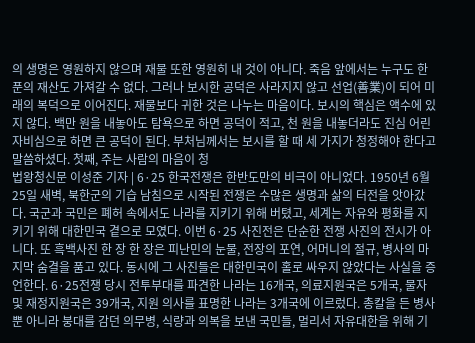의 생명은 영원하지 않으며 재물 또한 영원히 내 것이 아니다. 죽음 앞에서는 누구도 한 푼의 재산도 가져갈 수 없다. 그러나 보시한 공덕은 사라지지 않고 선업(善業)이 되어 미래의 복덕으로 이어진다. 재물보다 귀한 것은 나누는 마음이다. 보시의 핵심은 액수에 있지 않다. 백만 원을 내놓아도 탐욕으로 하면 공덕이 적고, 천 원을 내놓더라도 진심 어린 자비심으로 하면 큰 공덕이 된다. 부처님께서는 보시를 할 때 세 가지가 청정해야 한다고 말씀하셨다. 첫째, 주는 사람의 마음이 청
법왕청신문 이성준 기자 | 6·25 한국전쟁은 한반도만의 비극이 아니었다. 1950년 6월 25일 새벽, 북한군의 기습 남침으로 시작된 전쟁은 수많은 생명과 삶의 터전을 앗아갔다. 국군과 국민은 폐허 속에서도 나라를 지키기 위해 버텼고, 세계는 자유와 평화를 지키기 위해 대한민국 곁으로 모였다. 이번 6·25 사진전은 단순한 전쟁 사진의 전시가 아니다. 또 흑백사진 한 장 한 장은 피난민의 눈물, 전장의 포연, 어머니의 절규, 병사의 마지막 숨결을 품고 있다. 동시에 그 사진들은 대한민국이 홀로 싸우지 않았다는 사실을 증언한다. 6·25전쟁 당시 전투부대를 파견한 나라는 16개국, 의료지원국은 5개국, 물자 및 재정지원국은 39개국, 지원 의사를 표명한 나라는 3개국에 이르렀다. 총칼을 든 병사뿐 아니라 붕대를 감던 의무병, 식량과 의복을 보낸 국민들, 멀리서 자유대한을 위해 기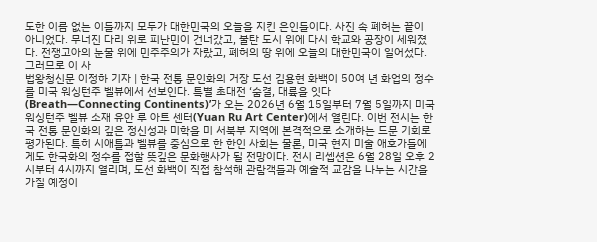도한 이름 없는 이들까지 모두가 대한민국의 오늘을 지킨 은인들이다. 사진 속 폐허는 끝이 아니었다. 무너진 다리 위로 피난민이 건너갔고, 불탄 도시 위에 다시 학교와 공장이 세워졌다. 전쟁고아의 눈물 위에 민주주의가 자랐고, 폐허의 땅 위에 오늘의 대한민국이 일어섰다. 그러므로 이 사
법왕청신문 이정하 기자 | 한국 전통 문인화의 거장 도선 김용현 화백이 50여 년 화업의 정수를 미국 워싱턴주 벨뷰에서 선보인다. 특별 초대전 ‘숨결, 대륙을 잇다(Breath—Connecting Continents)’가 오는 2026년 6월 15일부터 7월 5일까지 미국 워싱턴주 벨뷰 소재 유안 루 아트 센터(Yuan Ru Art Center)에서 열린다. 이번 전시는 한국 전통 문인화의 깊은 정신성과 미학을 미 서북부 지역에 본격적으로 소개하는 드문 기회로 평가된다. 특히 시애틀과 벨뷰를 중심으로 한 한인 사회는 물론, 미국 현지 미술 애호가들에게도 한국화의 정수를 접할 뜻깊은 문화행사가 될 전망이다. 전시 리셉션은 6월 28일 오후 2시부터 4시까지 열리며, 도선 화백이 직접 참석해 관람객들과 예술적 교감을 나누는 시간을 가질 예정이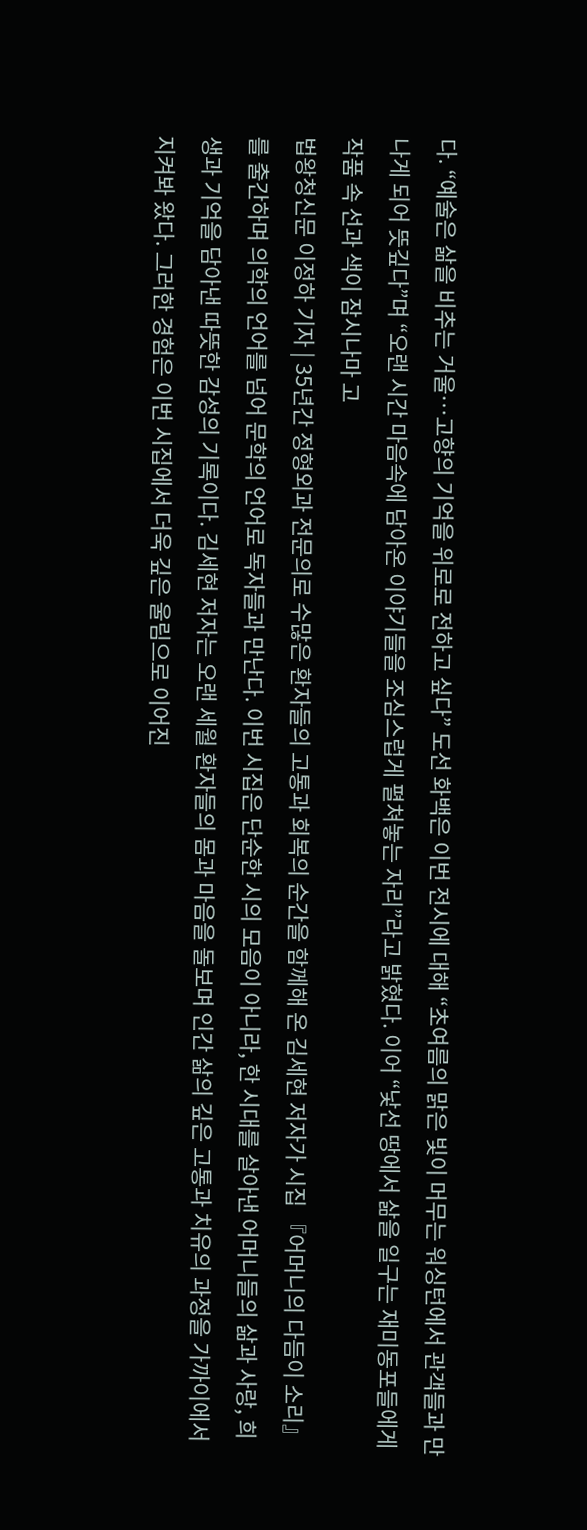다. “예술은 삶을 비추는 거울…고향의 기억을 위로로 전하고 싶다” 도선 화백은 이번 전시에 대해 “초여름의 맑은 빛이 머무는 워싱턴에서 관객들과 만나게 되어 뜻깊다”며 “오랜 시간 마음속에 담아온 이야기들을 조심스럽게 펼쳐놓는 자리”라고 밝혔다. 이어 “낯선 땅에서 삶을 일구는 재미동포들에게 작품 속 선과 색이 잠시나마 고
법왕청신문 이정하 기자 | 35년간 정형외과 전문의로 수많은 환자들의 고통과 회복의 순간을 함께해 온 김세현 저자가 시집 『어머니의 다듬이 소리』를 출간하며 의학의 언어를 넘어 문학의 언어로 독자들과 만난다. 이번 시집은 단순한 시의 모음이 아니라, 한 시대를 살아낸 어머니들의 삶과 사랑, 희생과 기억을 담아낸 따뜻한 감성의 기록이다. 김세현 저자는 오랜 세월 환자들의 몸과 마음을 돌보며 인간 삶의 깊은 고통과 치유의 과정을 가까이에서 지켜봐 왔다. 그러한 경험은 이번 시집에서 더욱 깊은 울림으로 이어진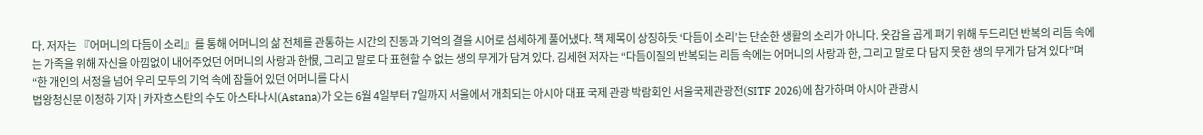다. 저자는 『어머니의 다듬이 소리』를 통해 어머니의 삶 전체를 관통하는 시간의 진동과 기억의 결을 시어로 섬세하게 풀어냈다. 책 제목이 상징하듯 ‘다듬이 소리’는 단순한 생활의 소리가 아니다. 옷감을 곱게 펴기 위해 두드리던 반복의 리듬 속에는 가족을 위해 자신을 아낌없이 내어주었던 어머니의 사랑과 한恨, 그리고 말로 다 표현할 수 없는 생의 무게가 담겨 있다. 김세현 저자는 “다듬이질의 반복되는 리듬 속에는 어머니의 사랑과 한, 그리고 말로 다 담지 못한 생의 무게가 담겨 있다”며 “한 개인의 서정을 넘어 우리 모두의 기억 속에 잠들어 있던 어머니를 다시
법왕청신문 이정하 기자 | 카자흐스탄의 수도 아스타나시(Astana)가 오는 6월 4일부터 7일까지 서울에서 개최되는 아시아 대표 국제 관광 박람회인 서울국제관광전(SITF 2026)에 참가하며 아시아 관광시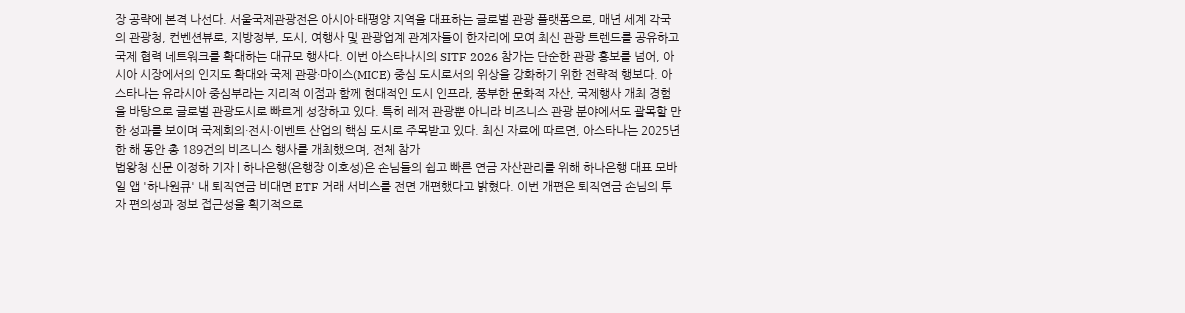장 공략에 본격 나선다. 서울국제관광전은 아시아·태평양 지역을 대표하는 글로벌 관광 플랫폼으로, 매년 세계 각국의 관광청, 컨벤션뷰로, 지방정부, 도시, 여행사 및 관광업계 관계자들이 한자리에 모여 최신 관광 트렌드를 공유하고 국제 협력 네트워크를 확대하는 대규모 행사다. 이번 아스타나시의 SITF 2026 참가는 단순한 관광 홍보를 넘어, 아시아 시장에서의 인지도 확대와 국제 관광·마이스(MICE) 중심 도시로서의 위상을 강화하기 위한 전략적 행보다. 아스타나는 유라시아 중심부라는 지리적 이점과 함께 현대적인 도시 인프라, 풍부한 문화적 자산, 국제행사 개최 경험을 바탕으로 글로벌 관광도시로 빠르게 성장하고 있다. 특히 레저 관광뿐 아니라 비즈니스 관광 분야에서도 괄목할 만한 성과를 보이며 국제회의·전시·이벤트 산업의 핵심 도시로 주목받고 있다. 최신 자료에 따르면, 아스타나는 2025년 한 해 동안 총 189건의 비즈니스 행사를 개최했으며, 전체 참가
법왕청 신문 이정하 기자 | 하나은행(은행장 이호성)은 손님들의 쉽고 빠른 연금 자산관리를 위해 하나은행 대표 모바일 앱 '하나원큐' 내 퇴직연금 비대면 ETF 거래 서비스를 전면 개편했다고 밝혔다. 이번 개편은 퇴직연금 손님의 투자 편의성과 정보 접근성을 획기적으로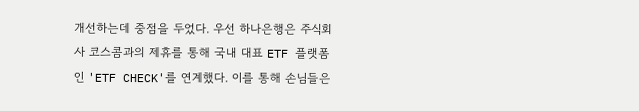개선하는데 중점을 두었다. 우선 하나은행은 주식회사 코스콤과의 제휴를 통해 국내 대표 ETF 플랫폼인 'ETF CHECK'를 연계했다. 이를 통해 손님들은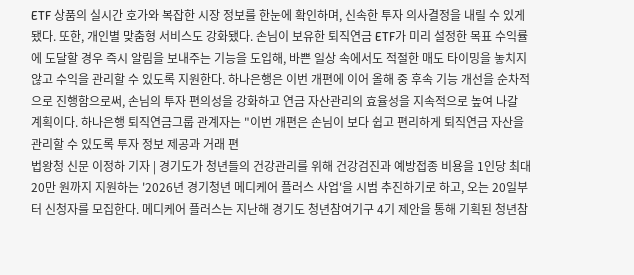ETF 상품의 실시간 호가와 복잡한 시장 정보를 한눈에 확인하며, 신속한 투자 의사결정을 내릴 수 있게 됐다. 또한, 개인별 맞춤형 서비스도 강화됐다. 손님이 보유한 퇴직연금 ETF가 미리 설정한 목표 수익률에 도달할 경우 즉시 알림을 보내주는 기능을 도입해, 바쁜 일상 속에서도 적절한 매도 타이밍을 놓치지 않고 수익을 관리할 수 있도록 지원한다. 하나은행은 이번 개편에 이어 올해 중 후속 기능 개선을 순차적으로 진행함으로써, 손님의 투자 편의성을 강화하고 연금 자산관리의 효율성을 지속적으로 높여 나갈 계획이다. 하나은행 퇴직연금그룹 관계자는 "이번 개편은 손님이 보다 쉽고 편리하게 퇴직연금 자산을 관리할 수 있도록 투자 정보 제공과 거래 편
법왕청 신문 이정하 기자 | 경기도가 청년들의 건강관리를 위해 건강검진과 예방접종 비용을 1인당 최대 20만 원까지 지원하는 '2026년 경기청년 메디케어 플러스 사업'을 시범 추진하기로 하고, 오는 20일부터 신청자를 모집한다. 메디케어 플러스는 지난해 경기도 청년참여기구 4기 제안을 통해 기획된 청년참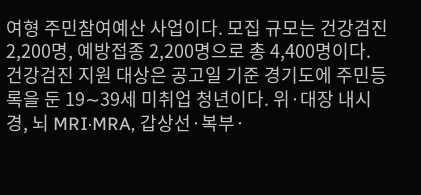여형 주민참여예산 사업이다. 모집 규모는 건강검진 2,200명, 예방접종 2,200명으로 총 4,400명이다. 건강검진 지원 대상은 공고일 기준 경기도에 주민등록을 둔 19∼39세 미취업 청년이다. 위·대장 내시경, 뇌 MRI·MRA, 갑상선·복부·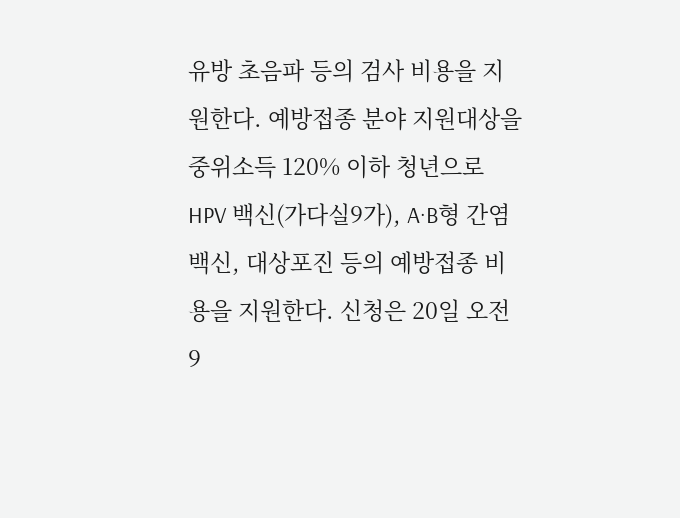유방 초음파 등의 검사 비용을 지원한다. 예방접종 분야 지원대상을 중위소득 120% 이하 청년으로 HPV 백신(가다실9가), A·B형 간염백신, 대상포진 등의 예방접종 비용을 지원한다. 신청은 20일 오전 9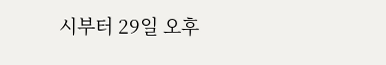시부터 29일 오후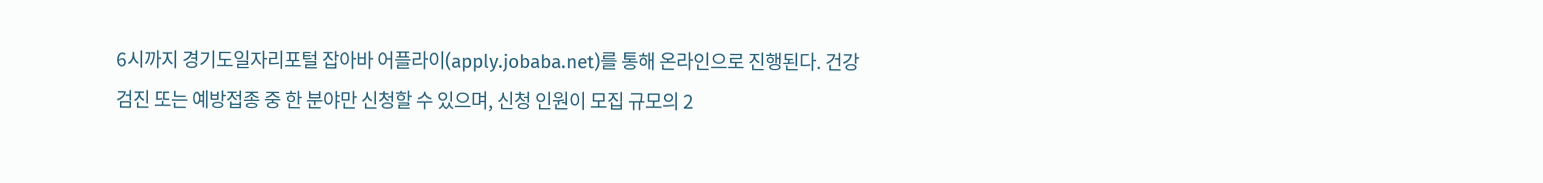6시까지 경기도일자리포털 잡아바 어플라이(apply.jobaba.net)를 통해 온라인으로 진행된다. 건강검진 또는 예방접종 중 한 분야만 신청할 수 있으며, 신청 인원이 모집 규모의 2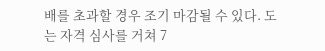배를 초과할 경우 조기 마감될 수 있다. 도는 자격 심사를 거쳐 7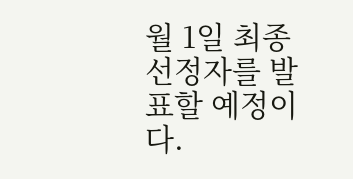월 1일 최종 선정자를 발표할 예정이다.